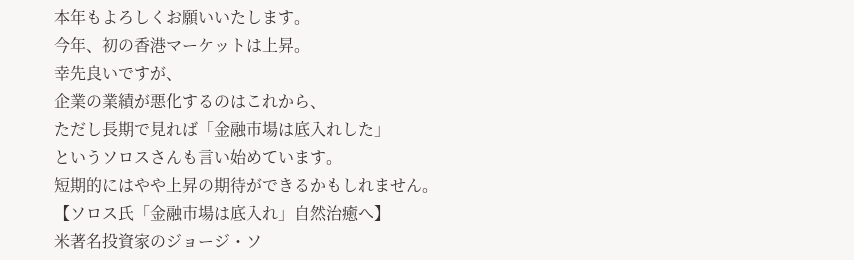本年もよろしくお願いいたします。
今年、初の香港マーケットは上昇。
幸先良いですが、
企業の業績が悪化するのはこれから、
ただし長期で見れば「金融市場は底入れした」
というソロスさんも言い始めています。
短期的にはやや上昇の期待ができるかもしれません。
【ソロス氏「金融市場は底入れ」自然治癒へ】
米著名投資家のジョージ・ソ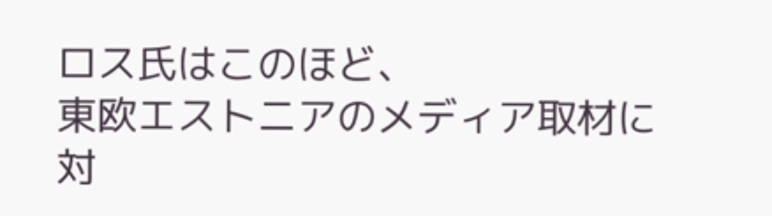ロス氏はこのほど、
東欧エストニアのメディア取材に対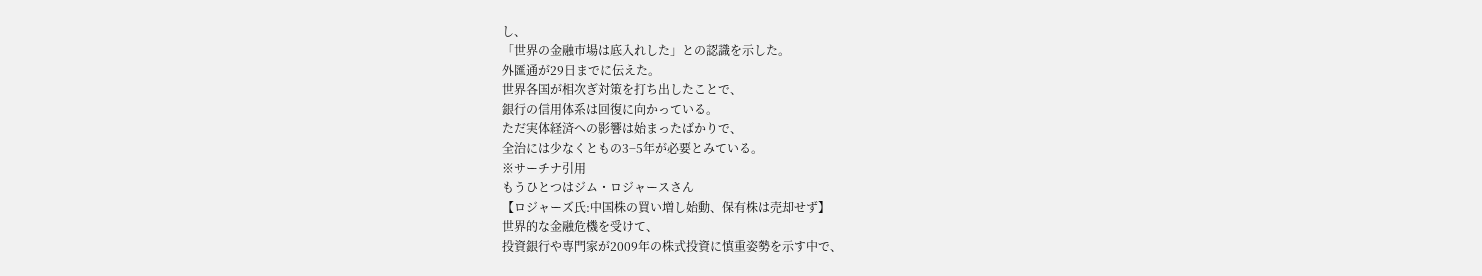し、
「世界の金融市場は底入れした」との認識を示した。
外匯通が29日までに伝えた。
世界各国が相次ぎ対策を打ち出したことで、
銀行の信用体系は回復に向かっている。
ただ実体経済への影響は始まったばかりで、
全治には少なくともの3−5年が必要とみている。
※サーチナ引用
もうひとつはジム・ロジャースさん
【ロジャーズ氏:中国株の買い増し始動、保有株は売却せず】
世界的な金融危機を受けて、
投資銀行や専門家が2009年の株式投資に慎重姿勢を示す中で、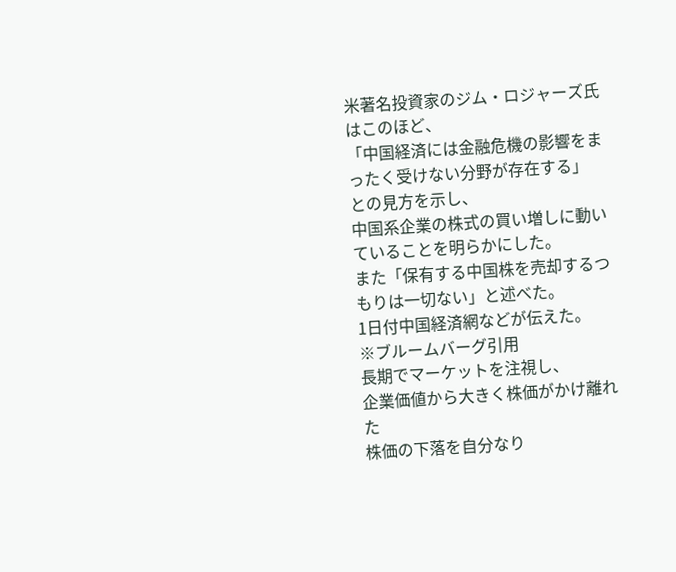米著名投資家のジム・ロジャーズ氏はこのほど、
「中国経済には金融危機の影響をまったく受けない分野が存在する」
との見方を示し、
中国系企業の株式の買い増しに動いていることを明らかにした。
また「保有する中国株を売却するつもりは一切ない」と述べた。
1日付中国経済網などが伝えた。
※ブルームバーグ引用
長期でマーケットを注視し、
企業価値から大きく株価がかけ離れた
株価の下落を自分なり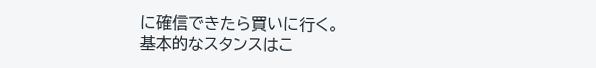に確信できたら買いに行く。
基本的なスタンスはこ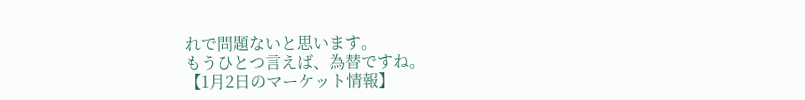れで問題ないと思います。
もうひとつ言えば、為替ですね。
【1月2日のマーケット情報】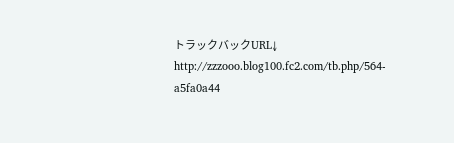トラックバックURL↓
http://zzzooo.blog100.fc2.com/tb.php/564-a5fa0a44